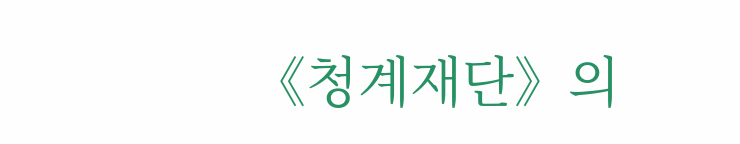《청계재단》의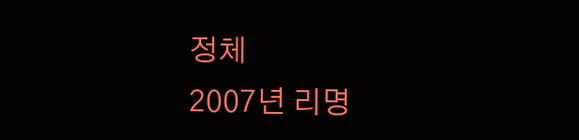정체
2007년 리명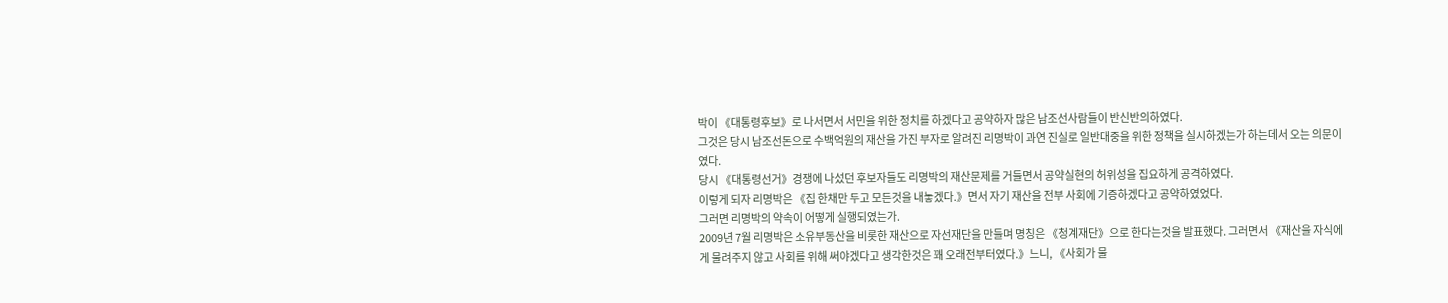박이 《대통령후보》로 나서면서 서민을 위한 정치를 하겠다고 공약하자 많은 남조선사람들이 반신반의하였다.
그것은 당시 남조선돈으로 수백억원의 재산을 가진 부자로 알려진 리명박이 과연 진실로 일반대중을 위한 정책을 실시하겠는가 하는데서 오는 의문이였다.
당시 《대통령선거》경쟁에 나섰던 후보자들도 리명박의 재산문제를 거들면서 공약실현의 허위성을 집요하게 공격하였다.
이렇게 되자 리명박은 《집 한채만 두고 모든것을 내놓겠다.》면서 자기 재산을 전부 사회에 기증하겠다고 공약하였었다.
그러면 리명박의 약속이 어떻게 실행되였는가.
2009년 7월 리명박은 소유부동산을 비롯한 재산으로 자선재단을 만들며 명칭은 《청계재단》으로 한다는것을 발표했다. 그러면서 《재산을 자식에게 물려주지 않고 사회를 위해 써야겠다고 생각한것은 꽤 오래전부터였다.》느니, 《사회가 물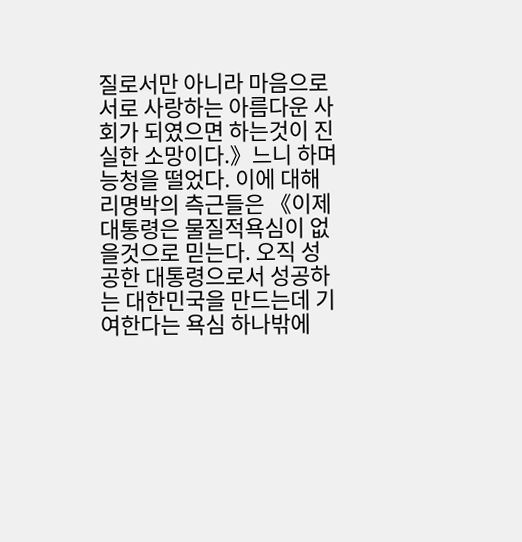질로서만 아니라 마음으로 서로 사랑하는 아름다운 사회가 되였으면 하는것이 진실한 소망이다.》느니 하며 능청을 떨었다. 이에 대해 리명박의 측근들은 《이제 대통령은 물질적욕심이 없을것으로 믿는다. 오직 성공한 대통령으로서 성공하는 대한민국을 만드는데 기여한다는 욕심 하나밖에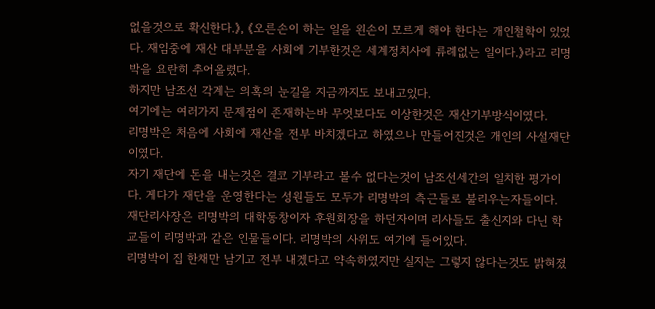없을것으로 확신한다.》, 《오른손이 하는 일을 왼손이 모르게 해야 한다는 개인철학이 있었다. 재임중에 재산 대부분을 사회에 기부한것은 세계정치사에 류례없는 일이다.》라고 리명박을 요란히 추어올렸다.
하지만 남조선 각계는 의혹의 눈길을 지금까지도 보내고있다.
여기에는 여러가지 문제점이 존재하는바 무엇보다도 이상한것은 재산기부방식이였다.
리명박은 처음에 사회에 재산을 전부 바치겠다고 하였으나 만들어진것은 개인의 사설재단이였다.
자기 재단에 돈을 내는것은 결코 기부라고 볼수 없다는것이 남조선세간의 일치한 평가이다. 게다가 재단을 운영한다는 성원들도 모두가 리명박의 측근들로 불리우는자들이다. 재단리사장은 리명박의 대학동창이자 후원회장을 하던자이며 리사들도 출신지와 다닌 학교들이 리명박과 같은 인물들이다. 리명박의 사위도 여기에 들어있다.
리명박이 집 한채만 남기고 전부 내겠다고 약속하였지만 실지는 그렇지 않다는것도 밝혀졌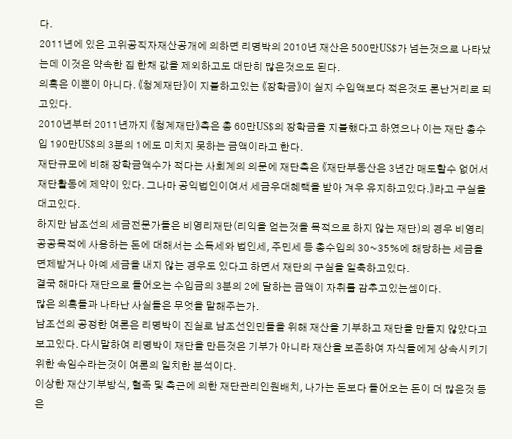다.
2011년에 있은 고위공직자재산공개에 의하면 리명박의 2010년 재산은 500만US$가 넘는것으로 나타났는데 이것은 약속한 집 한채 값을 제외하고도 대단히 많은것으도 된다.
의혹은 이뿐이 아니다. 《청계재단》이 지불하고있는 《장학금》이 실지 수입액보다 적은것도 론난거리로 되고있다.
2010년부터 2011년까지 《청계재단》측은 총 60만US$의 장학금을 지불했다고 하였으나 이는 재단 총수입 190만US$의 3분의 1에도 미치지 못하는 금액이라고 한다.
재단규모에 비해 장학금액수가 적다는 사회계의 의문에 재단측은 《재단부동산은 3년간 매도할수 없어서 재단활동에 제약이 있다. 그나마 공익법인이여서 세금우대혜택을 받아 겨우 유지하고있다.》라고 구실을 대고있다.
하지만 남조선의 세금전문가들은 비영리재단(리익을 얻는것을 목적으로 하지 않는 재단)의 경우 비영리공공목적에 사용하는 돈에 대해서는 소득세와 법인세, 주민세 등 총수입의 30~35%에 해당하는 세금을 면제받거나 아예 세금을 내지 않는 경우도 있다고 하면서 재단의 구실을 일축하고있다.
결국 해마다 재단으로 들어오는 수입금의 3분의 2에 달하는 금액이 자취를 감추고있는셈이다.
많은 의혹들과 나타난 사실들은 무엇을 말해주는가.
남조선의 공정한 여론은 리명박이 진실로 남조선인민들을 위해 재산을 기부하고 재단을 만들지 않았다고 보고있다. 다시말하여 리명박이 재단을 만든것은 기부가 아니라 재산을 보존하여 자식들에게 상속시키기 위한 속임수라는것이 여론의 일치한 분석이다.
이상한 재산기부방식, 혈족 및 측근에 의한 재단관리인원배치, 나가는 돈보다 들어오는 돈이 더 많은것 등은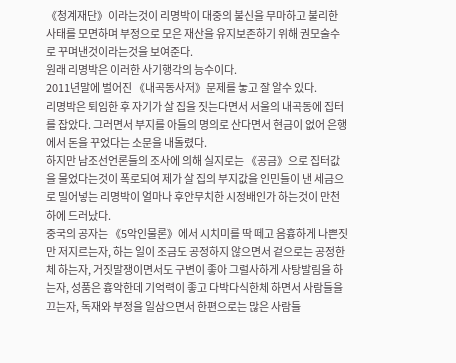《청계재단》이라는것이 리명박이 대중의 불신을 무마하고 불리한 사태를 모면하며 부정으로 모은 재산을 유지보존하기 위해 권모술수로 꾸며낸것이라는것을 보여준다.
원래 리명박은 이러한 사기행각의 능수이다.
2011년말에 벌어진 《내곡동사저》문제를 놓고 잘 알수 있다.
리명박은 퇴임한 후 자기가 살 집을 짓는다면서 서울의 내곡동에 집터를 잡았다. 그러면서 부지를 아들의 명의로 산다면서 현금이 없어 은행에서 돈을 꾸었다는 소문을 내돌렸다.
하지만 남조선언론들의 조사에 의해 실지로는 《공금》으로 집터값을 물었다는것이 폭로되여 제가 살 집의 부지값을 인민들이 낸 세금으로 밀어넣는 리명박이 얼마나 후안무치한 시정배인가 하는것이 만천하에 드러났다.
중국의 공자는 《5악인물론》에서 시치미를 딱 떼고 음흉하게 나쁜짓만 저지르는자, 하는 일이 조금도 공정하지 않으면서 겉으로는 공정한체 하는자, 거짓말쟁이면서도 구변이 좋아 그럴사하게 사탕발림을 하는자, 성품은 흉악한데 기억력이 좋고 다박다식한체 하면서 사람들을 끄는자, 독재와 부정을 일삼으면서 한편으로는 많은 사람들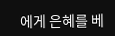에게 은혜를 베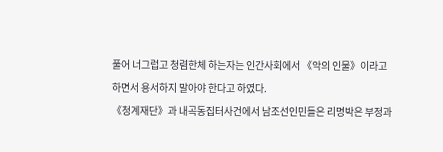풀어 너그럽고 청렴한체 하는자는 인간사회에서 《악의 인물》이라고 하면서 용서하지 말아야 한다고 하였다.
《청계재단》과 내곡동집터사건에서 남조선인민들은 리명박은 부정과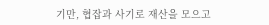기만, 협잡과 사기로 재산을 모으고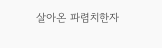살아온 파렴치한자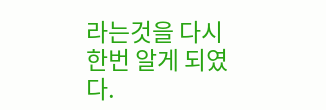라는것을 다시한번 알게 되였다.